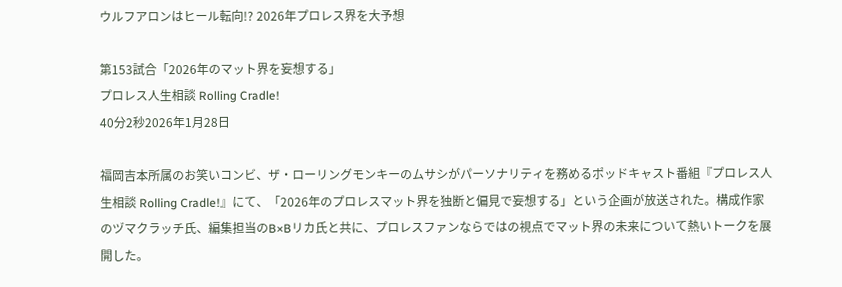ウルフアロンはヒール転向!? 2026年プロレス界を大予想

第153試合「2026年のマット界を妄想する」
プロレス人生相談 Rolling Cradle!
40分2秒2026年1月28日

福岡吉本所属のお笑いコンビ、ザ・ローリングモンキーのムサシがパーソナリティを務めるポッドキャスト番組『プロレス人生相談 Rolling Cradle!』にて、「2026年のプロレスマット界を独断と偏見で妄想する」という企画が放送された。構成作家のヅマクラッチ氏、編集担当のB×Bリカ氏と共に、プロレスファンならではの視点でマット界の未来について熱いトークを展開した。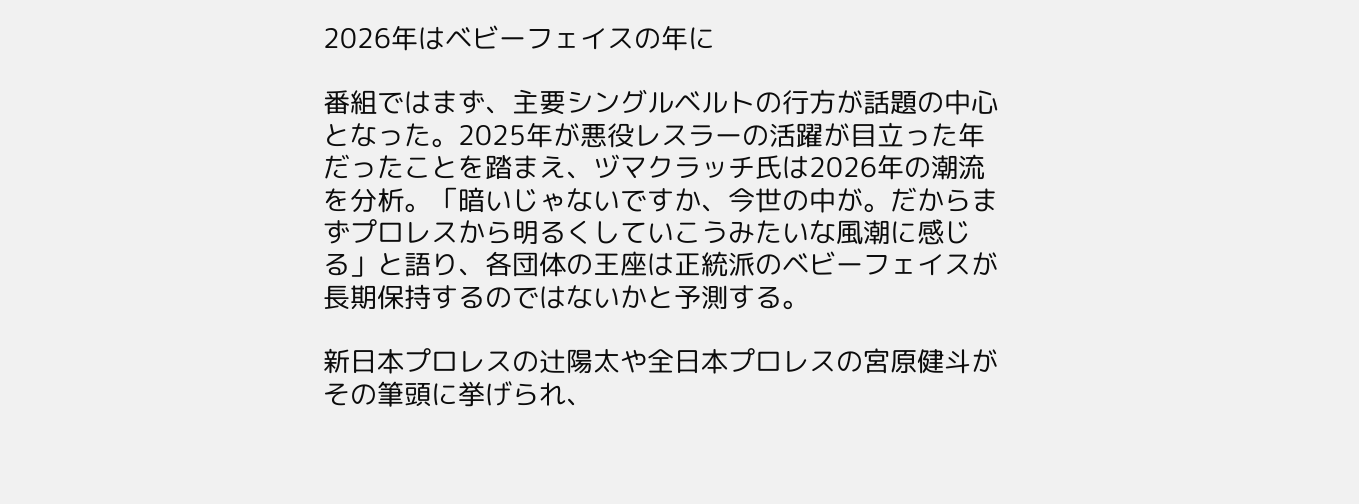2026年はベビーフェイスの年に

番組ではまず、主要シングルベルトの行方が話題の中心となった。2025年が悪役レスラーの活躍が目立った年だったことを踏まえ、ヅマクラッチ氏は2026年の潮流を分析。「暗いじゃないですか、今世の中が。だからまずプロレスから明るくしていこうみたいな風潮に感じる」と語り、各団体の王座は正統派のベビーフェイスが長期保持するのではないかと予測する。

新日本プロレスの辻陽太や全日本プロレスの宮原健斗がその筆頭に挙げられ、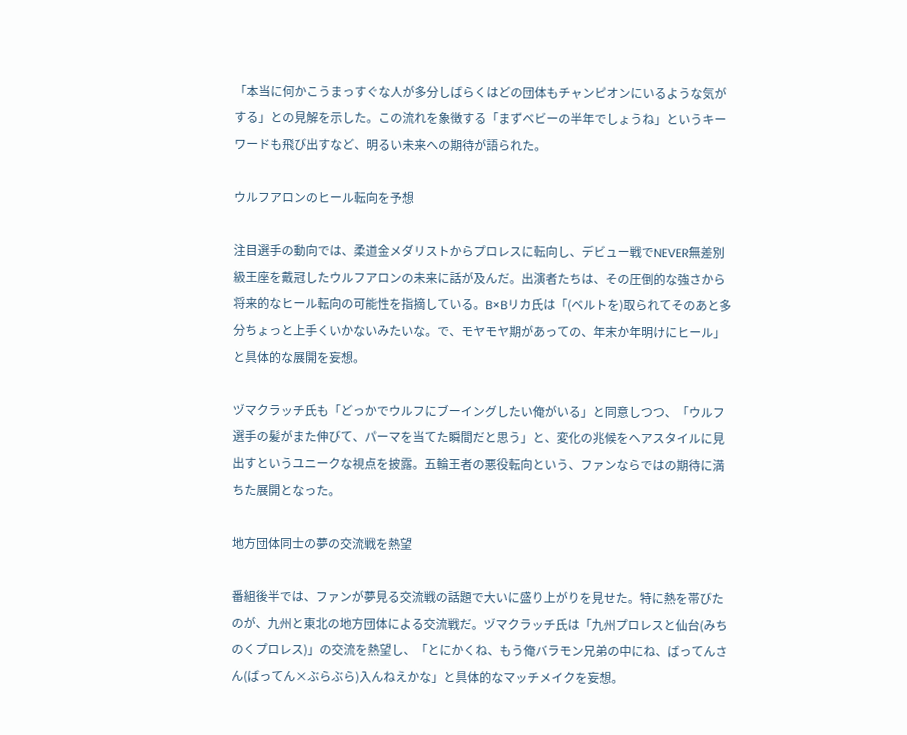「本当に何かこうまっすぐな人が多分しばらくはどの団体もチャンピオンにいるような気がする」との見解を示した。この流れを象徴する「まずベビーの半年でしょうね」というキーワードも飛び出すなど、明るい未来への期待が語られた。

ウルフアロンのヒール転向を予想

注目選手の動向では、柔道金メダリストからプロレスに転向し、デビュー戦でNEVER無差別級王座を戴冠したウルフアロンの未来に話が及んだ。出演者たちは、その圧倒的な強さから将来的なヒール転向の可能性を指摘している。B×Bリカ氏は「(ベルトを)取られてそのあと多分ちょっと上手くいかないみたいな。で、モヤモヤ期があっての、年末か年明けにヒール」と具体的な展開を妄想。

ヅマクラッチ氏も「どっかでウルフにブーイングしたい俺がいる」と同意しつつ、「ウルフ選手の髪がまた伸びて、パーマを当てた瞬間だと思う」と、変化の兆候をヘアスタイルに見出すというユニークな視点を披露。五輪王者の悪役転向という、ファンならではの期待に満ちた展開となった。

地方団体同士の夢の交流戦を熱望

番組後半では、ファンが夢見る交流戦の話題で大いに盛り上がりを見せた。特に熱を帯びたのが、九州と東北の地方団体による交流戦だ。ヅマクラッチ氏は「九州プロレスと仙台(みちのくプロレス)」の交流を熱望し、「とにかくね、もう俺バラモン兄弟の中にね、ばってんさん(ばってん×ぶらぶら)入んねえかな」と具体的なマッチメイクを妄想。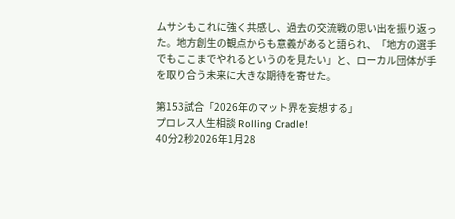ムサシもこれに強く共感し、過去の交流戦の思い出を振り返った。地方創生の観点からも意義があると語られ、「地方の選手でもここまでやれるというのを見たい」と、ローカル団体が手を取り合う未来に大きな期待を寄せた。

第153試合「2026年のマット界を妄想する」
プロレス人生相談 Rolling Cradle!
40分2秒2026年1月28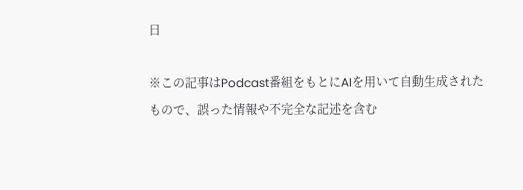日

※この記事はPodcast番組をもとにAIを用いて自動生成されたもので、誤った情報や不完全な記述を含む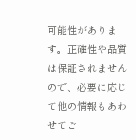可能性があります。正確性や品質は保証されませんので、必要に応じて他の情報もあわせてご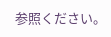参照ください。